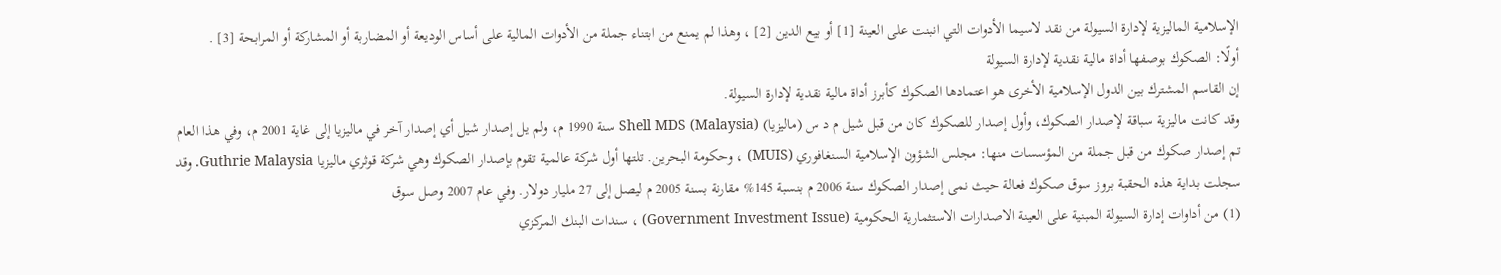الإسلامية الماليزية لإدارة السيولة من نقد لاسيما الأدوات التي انبنت على العينة [1] أو بيع الدين [2] ، وهذا لم يمنع من ابتناء جملة من الأدوات المالية على أساس الوديعة أو المضاربة أو المشاركة أو المرابحة [3] .
أولًا: الصكوك بوصفها أداة مالية نقدية لإدارة السيولة
إن القاسم المشترك بين الدول الإسلامية الأخرى هو اعتمادها الصكوك كأبرز أداة مالية نقدية لإدارة السيولة.
وقد كانت ماليزية سباقة لإصدار الصكوك، وأول إصدار للصكوك كان من قبل شيل م د س (ماليزيا) Shell MDS (Malaysia) سنة 1990 م، ولم يل إصدار شيل أي إصدار آخر في ماليزيا إلى غاية 2001 م، وفي هذا العام تم إصدار صكوك من قبل جملة من المؤسسات منها: مجلس الشؤون الإسلامية السنغافوري (MUIS) ، وحكومة البحرين. تلتها أول شركة عالمية تقوم بإصدار الصكوك وهي شركة قوثري ماليزيا Guthrie Malaysia. وقد سجلت بداية هذه الحقبة بروز سوق صكوك فعالة حيث نمى إصدار الصكوك سنة 2006 م بنسبة 145% مقارنة بسنة 2005 م ليصل إلى 27 مليار دولار. وفي عام 2007 وصل سوق
(1) من أداوات إدارة السيولة المبنية على العينة الاصدارات الاستثمارية الحكومية (Government Investment Issue) ، سندات البنك المركزي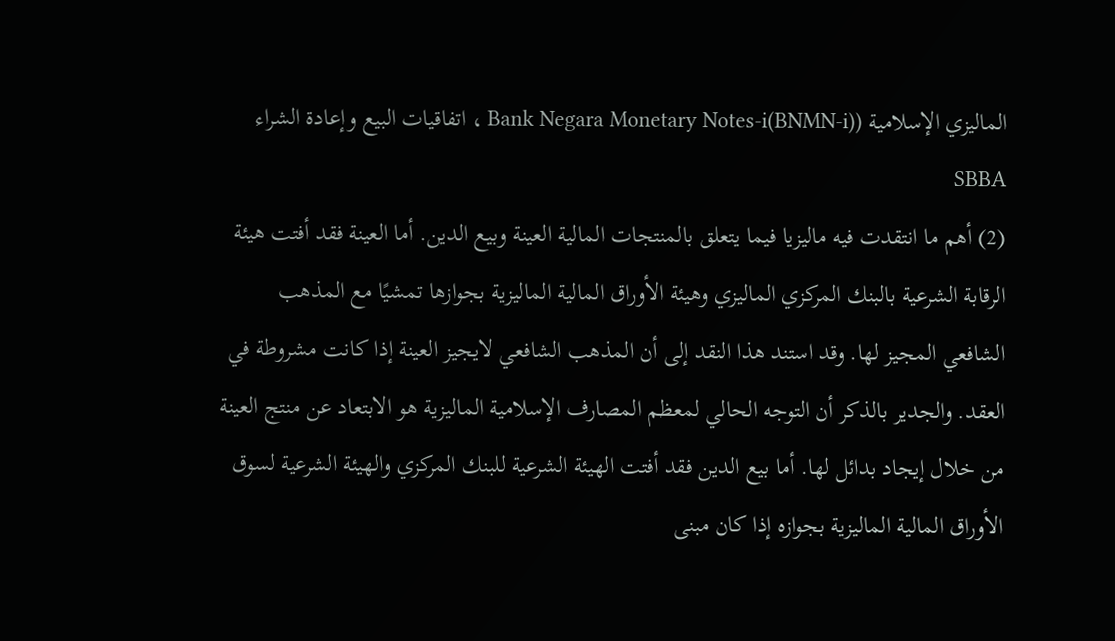الماليزي الإسلامية (Bank Negara Monetary Notes-i(BNMN-i) ، اتفاقيات البيع وإعادة الشراء SBBA
(2) أهم ما انتقدت فيه ماليزيا فيما يتعلق بالمنتجات المالية العينة وبيع الدين. أما العينة فقد أفتت هيئة الرقابة الشرعية بالبنك المركزي الماليزي وهيئة الأوراق المالية الماليزية بجوازها تمشيًا مع المذهب الشافعي المجيز لها. وقد استند هذا النقد إلى أن المذهب الشافعي لايجيز العينة إذا كانت مشروطة في العقد. والجدير بالذكر أن التوجه الحالي لمعظم المصارف الإسلامية الماليزية هو الابتعاد عن منتج العينة من خلال إيجاد بدائل لها. أما بيع الدين فقد أفتت الهيئة الشرعية للبنك المركزي والهيئة الشرعية لسوق الأوراق المالية الماليزية بجوازه إذا كان مبنى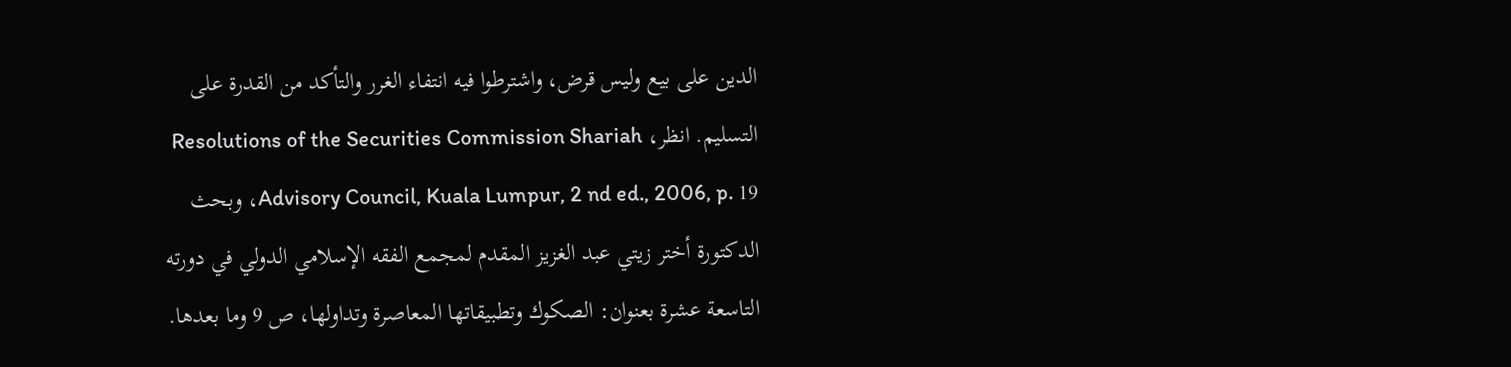الدين على بيع وليس قرض، واشترطوا فيه انتفاء الغرر والتأكد من القدرة على التسليم. انظر، Resolutions of the Securities Commission Shariah Advisory Council, Kuala Lumpur, 2 nd ed., 2006, p. 19، وبحث الدكتورة أختر زيتي عبد الغزيز المقدم لمجمع الفقه الإسلامي الدولي في دورته التاسعة عشرة بعنوان: الصكوك وتطبيقاتها المعاصرة وتداولها، ص 9 وما بعدها.